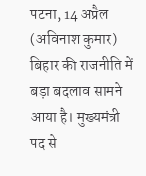पटना, 14 अप्रैल (अविनाश कुमार) बिहार की राजनीति में बड़ा बदलाव सामने आया है। मुख्यमंत्री पद से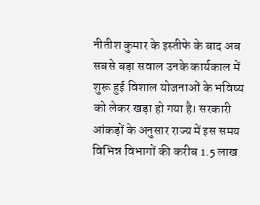नीतीश कुमार के इस्तीफे के बाद अब सबसे बड़ा सवाल उनके कार्यकाल में शुरू हुई विशाल योजनाओं के भविष्य को लेकर खड़ा हो गया है। सरकारी आंकड़ों के अनुसार राज्य में इस समय विभिन्न विभागों की करीब 1.5 लाख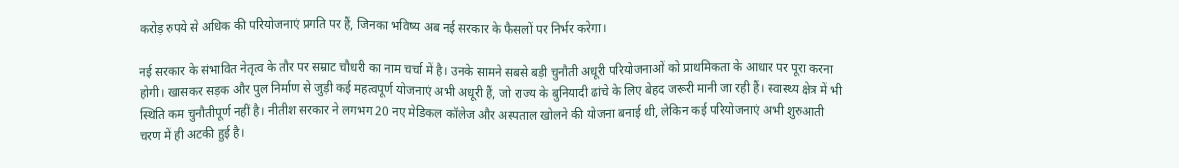करोड़ रुपये से अधिक की परियोजनाएं प्रगति पर हैं, जिनका भविष्य अब नई सरकार के फैसलों पर निर्भर करेगा।

नई सरकार के संभावित नेतृत्व के तौर पर सम्राट चौधरी का नाम चर्चा में है। उनके सामने सबसे बड़ी चुनौती अधूरी परियोजनाओं को प्राथमिकता के आधार पर पूरा करना होगी। खासकर सड़क और पुल निर्माण से जुड़ी कई महत्वपूर्ण योजनाएं अभी अधूरी हैं, जो राज्य के बुनियादी ढांचे के लिए बेहद जरूरी मानी जा रही हैं। स्वास्थ्य क्षेत्र में भी स्थिति कम चुनौतीपूर्ण नहीं है। नीतीश सरकार ने लगभग 20 नए मेडिकल कॉलेज और अस्पताल खोलने की योजना बनाई थी, लेकिन कई परियोजनाएं अभी शुरुआती चरण में ही अटकी हुई है।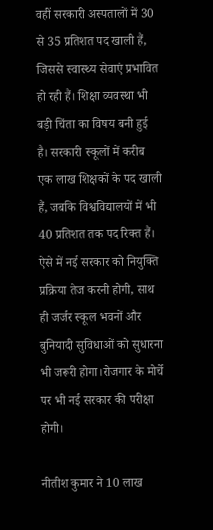वहीं सरकारी अस्पतालों में 30 से 35 प्रतिशत पद खाली हैं, जिससे स्वास्थ्य सेवाएं प्रभावित हो रही हैं। शिक्षा व्यवस्था भी बड़ी चिंता का विषय बनी हुई है। सरकारी स्कूलों में करीब एक लाख शिक्षकों के पद खाली हैं, जबकि विश्वविद्यालयों में भी 40 प्रतिशत तक पद रिक्त हैं। ऐसे में नई सरकार को नियुक्ति प्रक्रिया तेज करनी होगी, साथ ही जर्जर स्कूल भवनों और बुनियादी सुविधाओं को सुधारना भी जरूरी होगा।रोजगार के मोर्चे पर भी नई सरकार की परीक्षा होगी।

नीतीश कुमार ने 10 लाख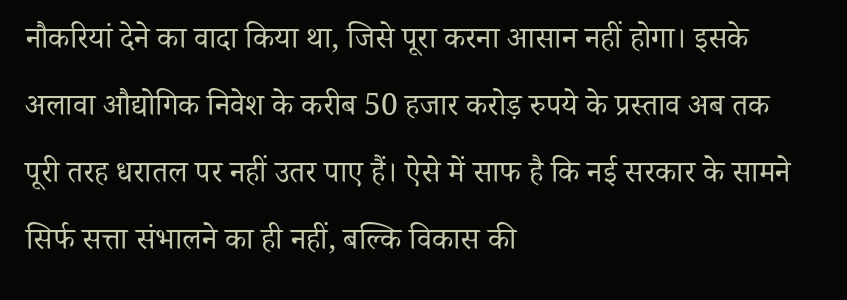नौकरियां देने का वादा किया था, जिसे पूरा करना आसान नहीं होगा। इसके अलावा औद्योगिक निवेश के करीब 50 हजार करोड़ रुपये के प्रस्ताव अब तक पूरी तरह धरातल पर नहीं उतर पाए हैं। ऐसे में साफ है कि नई सरकार के सामने सिर्फ सत्ता संभालने का ही नहीं, बल्कि विकास की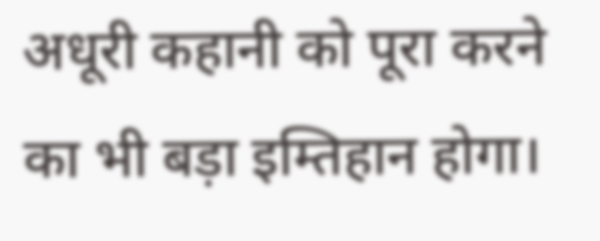अधूरी कहानी को पूरा करने का भी बड़ा इम्तिहान होगा।